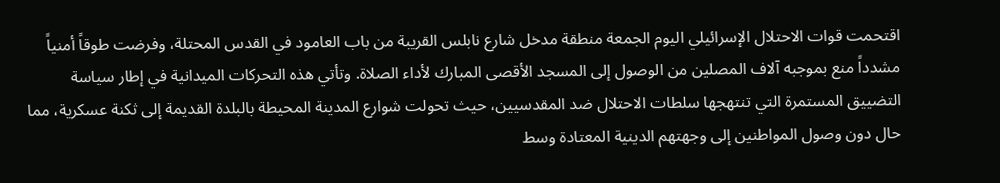اقتحمت قوات الاحتلال الإسرائيلي اليوم الجمعة منطقة مدخل شارع نابلس القريبة من باب العامود في القدس المحتلة، وفرضت طوقاً أمنياً مشدداً منع بموجبه آلاف المصلين من الوصول إلى المسجد الأقصى المبارك لأداء الصلاة. وتأتي هذه التحركات الميدانية في إطار سياسة التضييق المستمرة التي تنتهجها سلطات الاحتلال ضد المقدسيين، حيث تحولت شوارع المدينة المحيطة بالبلدة القديمة إلى ثكنة عسكرية، مما حال دون وصول المواطنين إلى وجهتهم الدينية المعتادة وسط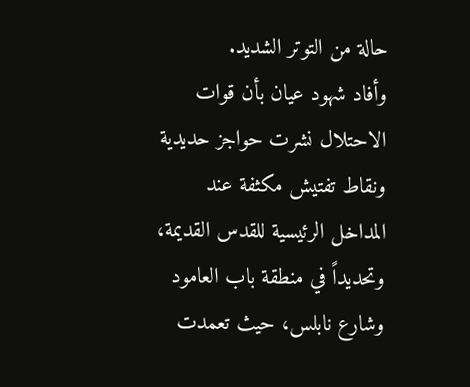حالة من التوتر الشديد.
وأفاد شهود عيان بأن قوات الاحتلال نشرت حواجز حديدية ونقاط تفتيش مكثفة عند المداخل الرئيسية للقدس القديمة، وتحديداً في منطقة باب العامود وشارع نابلس، حيث تعمدت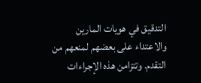التدقيق في هويات المارين والاعتداء على بعضهم لمنعهم من التقدم. وتتزامن هذه الإجراءات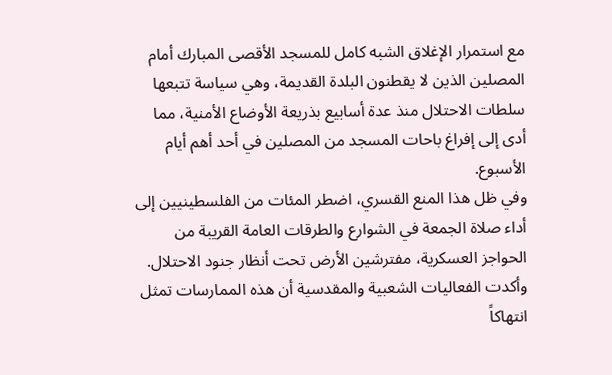مع استمرار الإغلاق الشبه كامل للمسجد الأقصى المبارك أمام المصلين الذين لا يقطنون البلدة القديمة، وهي سياسة تتبعها سلطات الاحتلال منذ عدة أسابيع بذريعة الأوضاع الأمنية، مما أدى إلى إفراغ باحات المسجد من المصلين في أحد أهم أيام الأسبوع.
وفي ظل هذا المنع القسري، اضطر المئات من الفلسطينيين إلى أداء صلاة الجمعة في الشوارع والطرقات العامة القريبة من الحواجز العسكرية، مفترشين الأرض تحت أنظار جنود الاحتلال. وأكدت الفعاليات الشعبية والمقدسية أن هذه الممارسات تمثل انتهاكاً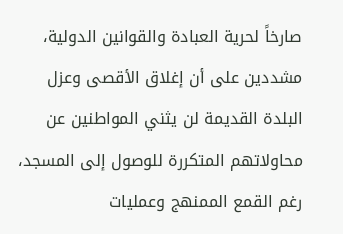صارخاً لحرية العبادة والقوانين الدولية، مشددين على أن إغلاق الأقصى وعزل البلدة القديمة لن يثني المواطنين عن محاولاتهم المتكررة للوصول إلى المسجد، رغم القمع الممنهج وعمليات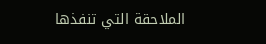الملاحقة التي تنفذها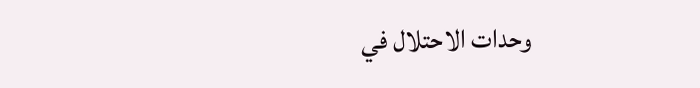وحدات الاحتلال في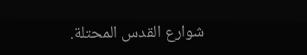شوارع القدس المحتلة.